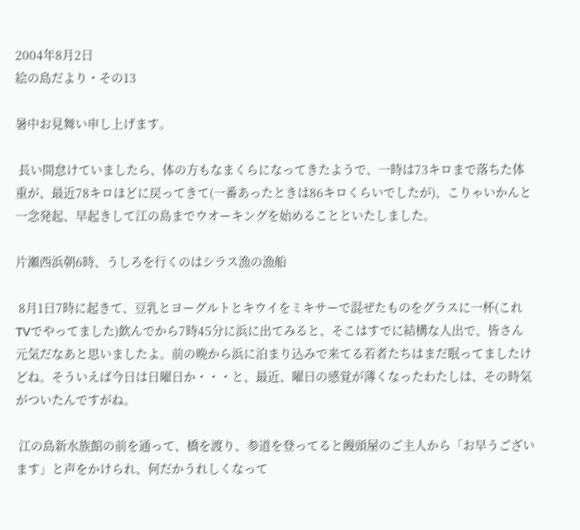2004年8月2日
絵の島だより・その13

暑中お見舞い申し上げます。

 長い間怠けていましたら、体の方もなまくらになってきたようで、一時は73キロまで落ちた体重が、最近78キロほどに戻ってきて(一番あったときは86キロくらいでしたが)、こりゃいかんと一念発起、早起きして江の島までウオーキングを始めることといたしました。

片瀬西浜朝6時、うしろを行くのはシラス漁の漁船

 8月1日7時に起きて、豆乳とヨーグルトとキウイをミキサーで混ぜたものをグラスに一杯(これTVでやってました)飲んでから7時45分に浜に出てみると、そこはすでに結構な人出で、皆さん元気だなあと思いましたよ。前の晩から浜に泊まり込みで来てる若者たちはまだ眠ってましたけどね。そういえば今日は日曜日か・・・と、最近、曜日の感覚が薄くなったわたしは、その時気がついたんですがね。

 江の島新水族館の前を通って、橋を渡り、参道を登ってると饅頭屋のご主人から「お早うございます」と声をかけられ、何だかうれしくなって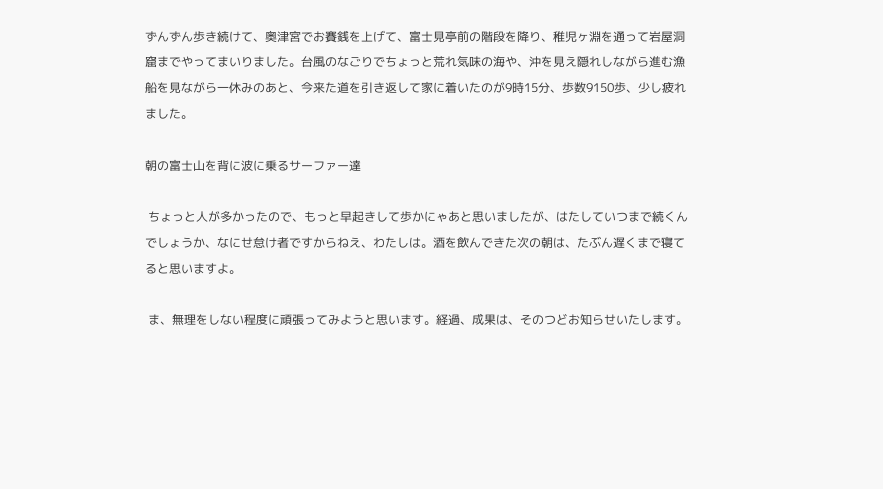ずんずん歩き続けて、奥津宮でお賽銭を上げて、富士見亭前の階段を降り、稚児ヶ淵を通って岩屋洞窟までやってまいりました。台風のなごりでちょっと荒れ気味の海や、沖を見え隠れしながら進む漁船を見ながら一休みのあと、今来た道を引き返して家に着いたのが9時15分、歩数9150歩、少し疲れました。

朝の富士山を背に波に乗るサーファー達

 ちょっと人が多かったので、もっと早起きして歩かにゃあと思いましたが、はたしていつまで続くんでしょうか、なにせ怠け者ですからねえ、わたしは。酒を飲んできた次の朝は、たぶん遅くまで寝てると思いますよ。

 ま、無理をしない程度に頑張ってみようと思います。経過、成果は、そのつどお知らせいたします。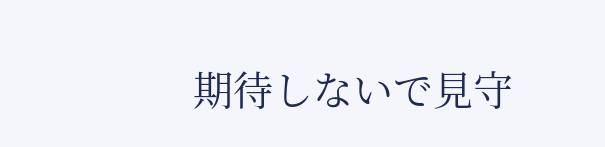期待しないで見守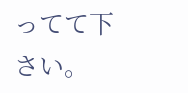ってて下さい。